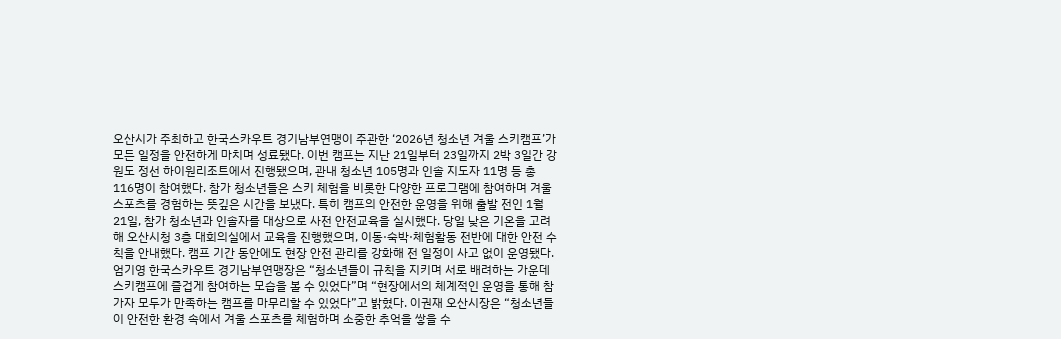오산시가 주최하고 한국스카우트 경기남부연맹이 주관한 ‘2026년 청소년 겨울 스키캠프’가 모든 일정을 안전하게 마치며 성료됐다. 이번 캠프는 지난 21일부터 23일까지 2박 3일간 강원도 정선 하이원리조트에서 진행됐으며, 관내 청소년 105명과 인솔 지도자 11명 등 총 116명이 참여했다. 참가 청소년들은 스키 체험을 비롯한 다양한 프로그램에 참여하며 겨울 스포츠를 경험하는 뜻깊은 시간을 보냈다. 특히 캠프의 안전한 운영을 위해 출발 전인 1월 21일, 참가 청소년과 인솔자를 대상으로 사전 안전교육을 실시했다. 당일 낮은 기온을 고려해 오산시청 3층 대회의실에서 교육을 진행했으며, 이동·숙박·체험활동 전반에 대한 안전 수칙을 안내했다. 캠프 기간 동안에도 현장 안전 관리를 강화해 전 일정이 사고 없이 운영됐다. 엄기영 한국스카우트 경기남부연맹장은 “청소년들이 규칙을 지키며 서로 배려하는 가운데 스키캠프에 즐겁게 참여하는 모습을 볼 수 있었다”며 “현장에서의 체계적인 운영을 통해 참가자 모두가 만족하는 캠프를 마무리할 수 있었다”고 밝혔다. 이권재 오산시장은 “청소년들이 안전한 환경 속에서 겨울 스포츠를 체험하며 소중한 추억을 쌓을 수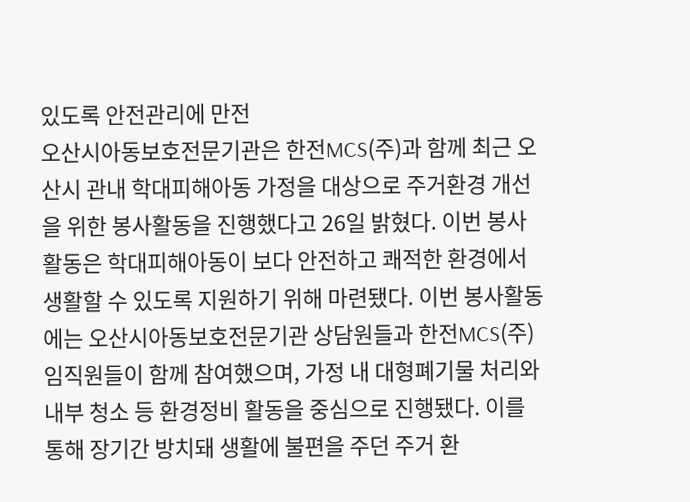있도록 안전관리에 만전
오산시아동보호전문기관은 한전MCS(주)과 함께 최근 오산시 관내 학대피해아동 가정을 대상으로 주거환경 개선을 위한 봉사활동을 진행했다고 26일 밝혔다. 이번 봉사활동은 학대피해아동이 보다 안전하고 쾌적한 환경에서 생활할 수 있도록 지원하기 위해 마련됐다. 이번 봉사활동에는 오산시아동보호전문기관 상담원들과 한전MCS(주) 임직원들이 함께 참여했으며, 가정 내 대형폐기물 처리와 내부 청소 등 환경정비 활동을 중심으로 진행됐다. 이를 통해 장기간 방치돼 생활에 불편을 주던 주거 환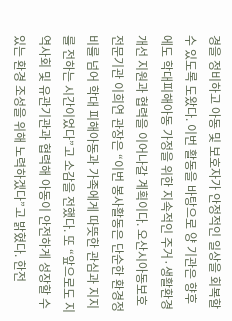경을 정비하고 아동 및 보호자가 안정적인 일상을 회복할 수 있도록 도왔다. 이번 활동을 바탕으로 양 기관은 향후에도 학대피해아동 가정을 위한 지속적인 주거·생활환경 개선 지원과 협력을 이어나갈 계획이다. 오산시아동보호전문기관 이희연 관장은 “이번 봉사활동은 단순한 환경정비를 넘어 학대 피해아동과 가족에게 따뜻한 관심과 지지를 전하는 시간이었다”고 소감을 전했다. 또 “앞으로도 지역사회 및 유관기관과 협력해 아동이 안전하게 성장할 수 있는 환경 조성을 위해 노력하겠다”고 밝혔다. 한전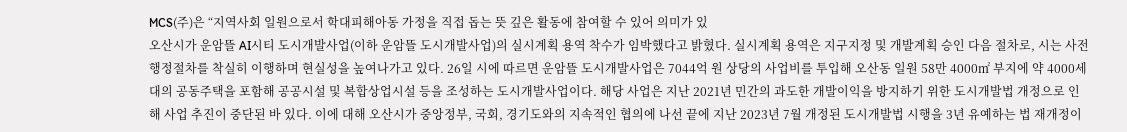MCS(주)은 “지역사회 일원으로서 학대피해아동 가정을 직접 돕는 뜻 깊은 활동에 참여할 수 있어 의미가 있
오산시가 운암뜰 AI시티 도시개발사업(이하 운암뜰 도시개발사업)의 실시계획 용역 착수가 임박했다고 밝혔다. 실시계획 용역은 지구지정 및 개발계획 승인 다음 절차로, 시는 사전 행정절차를 착실히 이행하며 현실성을 높여나가고 있다. 26일 시에 따르면 운암뜰 도시개발사업은 7044억 원 상당의 사업비를 투입해 오산동 일원 58만 4000㎡ 부지에 약 4000세대의 공동주택을 포함해 공공시설 및 복합상업시설 등을 조성하는 도시개발사업이다. 해당 사업은 지난 2021년 민간의 과도한 개발이익을 방지하기 위한 도시개발법 개정으로 인해 사업 추진이 중단된 바 있다. 이에 대해 오산시가 중앙정부, 국회, 경기도와의 지속적인 협의에 나선 끝에 지난 2023년 7월 개정된 도시개발법 시행을 3년 유예하는 법 재개정이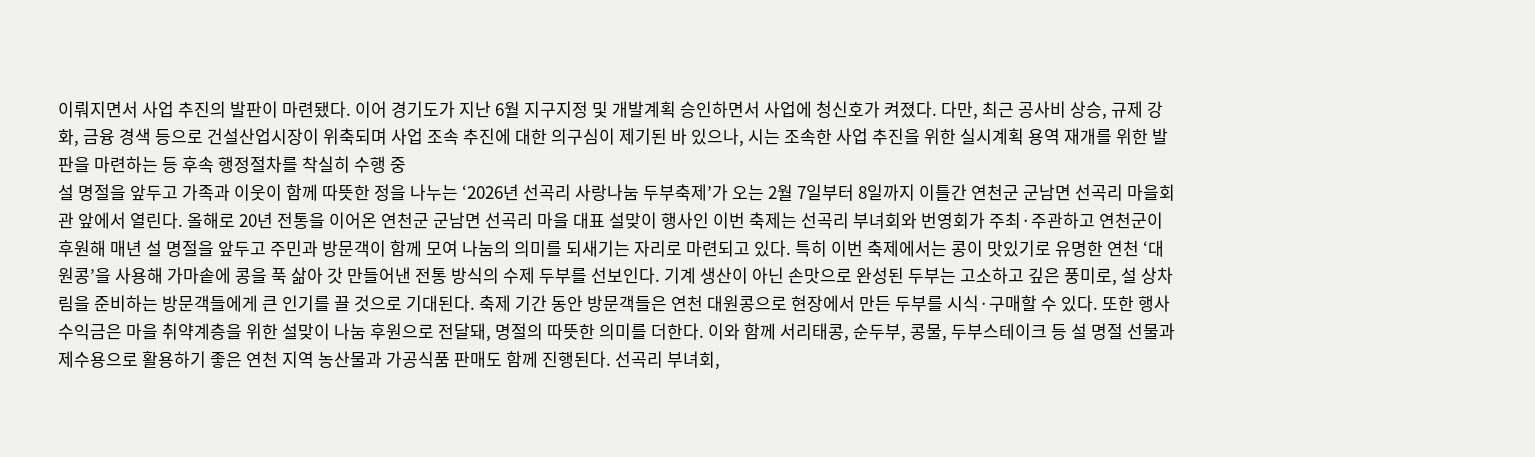이뤄지면서 사업 추진의 발판이 마련됐다. 이어 경기도가 지난 6월 지구지정 및 개발계획 승인하면서 사업에 청신호가 켜졌다. 다만, 최근 공사비 상승, 규제 강화, 금융 경색 등으로 건설산업시장이 위축되며 사업 조속 추진에 대한 의구심이 제기된 바 있으나, 시는 조속한 사업 추진을 위한 실시계획 용역 재개를 위한 발판을 마련하는 등 후속 행정절차를 착실히 수행 중
설 명절을 앞두고 가족과 이웃이 함께 따뜻한 정을 나누는 ‘2026년 선곡리 사랑나눔 두부축제’가 오는 2월 7일부터 8일까지 이틀간 연천군 군남면 선곡리 마을회관 앞에서 열린다. 올해로 20년 전통을 이어온 연천군 군남면 선곡리 마을 대표 설맞이 행사인 이번 축제는 선곡리 부녀회와 번영회가 주최·주관하고 연천군이 후원해 매년 설 명절을 앞두고 주민과 방문객이 함께 모여 나눔의 의미를 되새기는 자리로 마련되고 있다. 특히 이번 축제에서는 콩이 맛있기로 유명한 연천 ‘대원콩’을 사용해 가마솥에 콩을 푹 삶아 갓 만들어낸 전통 방식의 수제 두부를 선보인다. 기계 생산이 아닌 손맛으로 완성된 두부는 고소하고 깊은 풍미로, 설 상차림을 준비하는 방문객들에게 큰 인기를 끌 것으로 기대된다. 축제 기간 동안 방문객들은 연천 대원콩으로 현장에서 만든 두부를 시식·구매할 수 있다. 또한 행사 수익금은 마을 취약계층을 위한 설맞이 나눔 후원으로 전달돼, 명절의 따뜻한 의미를 더한다. 이와 함께 서리태콩, 순두부, 콩물, 두부스테이크 등 설 명절 선물과 제수용으로 활용하기 좋은 연천 지역 농산물과 가공식품 판매도 함께 진행된다. 선곡리 부녀회,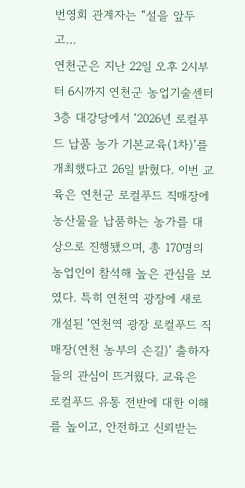번영회 관계자는 “설을 앞두고…
연천군은 지난 22일 오후 2시부터 6시까지 연천군 농업기술센터 3층 대강당에서 ‘2026년 로컬푸드 납품 농가 기본교육(1차)’를 개최했다고 26일 밝혔다. 이번 교육은 연천군 로컬푸드 직매장에 농산물을 납품하는 농가를 대상으로 진행됐으며, 총 170명의 농업인이 참석해 높은 관심을 보였다. 특히 연천역 광장에 새로 개설된 ‘연천역 광장 로컬푸드 직매장(연천 농부의 손길)’ 출하자들의 관심이 뜨거웠다. 교육은 로컬푸드 유통 전반에 대한 이해를 높이고, 안전하고 신뢰받는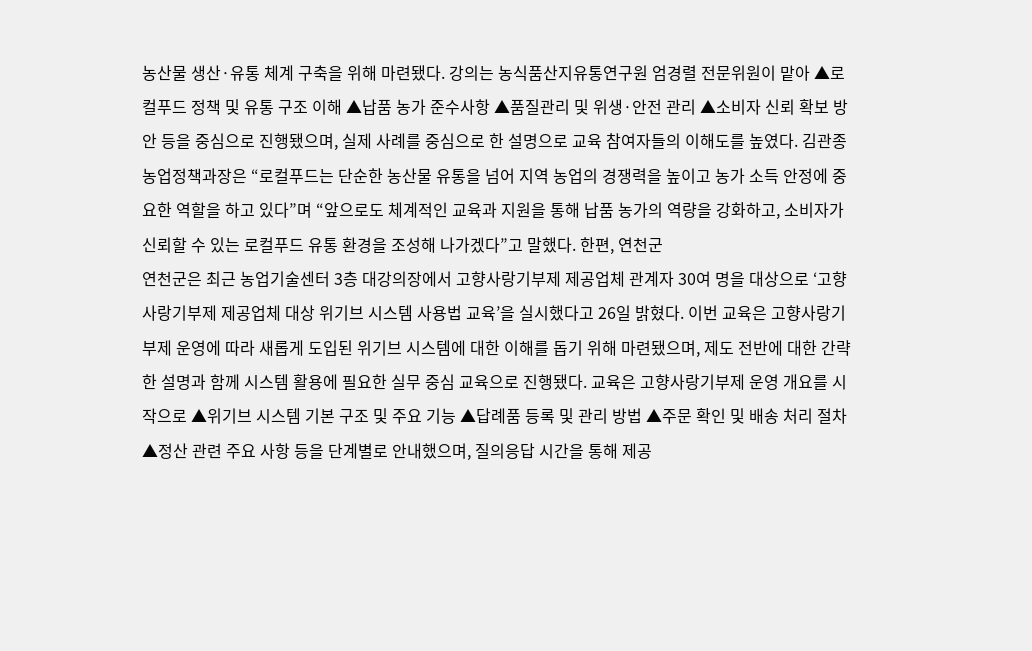농산물 생산·유통 체계 구축을 위해 마련됐다. 강의는 농식품산지유통연구원 엄경렬 전문위원이 맡아 ▲로컬푸드 정책 및 유통 구조 이해 ▲납품 농가 준수사항 ▲품질관리 및 위생·안전 관리 ▲소비자 신뢰 확보 방안 등을 중심으로 진행됐으며, 실제 사례를 중심으로 한 설명으로 교육 참여자들의 이해도를 높였다. 김관종 농업정책과장은 “로컬푸드는 단순한 농산물 유통을 넘어 지역 농업의 경쟁력을 높이고 농가 소득 안정에 중요한 역할을 하고 있다”며 “앞으로도 체계적인 교육과 지원을 통해 납품 농가의 역량을 강화하고, 소비자가 신뢰할 수 있는 로컬푸드 유통 환경을 조성해 나가겠다”고 말했다. 한편, 연천군
연천군은 최근 농업기술센터 3층 대강의장에서 고향사랑기부제 제공업체 관계자 30여 명을 대상으로 ‘고향사랑기부제 제공업체 대상 위기브 시스템 사용법 교육’을 실시했다고 26일 밝혔다. 이번 교육은 고향사랑기부제 운영에 따라 새롭게 도입된 위기브 시스템에 대한 이해를 돕기 위해 마련됐으며, 제도 전반에 대한 간략한 설명과 함께 시스템 활용에 필요한 실무 중심 교육으로 진행됐다. 교육은 고향사랑기부제 운영 개요를 시작으로 ▲위기브 시스템 기본 구조 및 주요 기능 ▲답례품 등록 및 관리 방법 ▲주문 확인 및 배송 처리 절차 ▲정산 관련 주요 사항 등을 단계별로 안내했으며, 질의응답 시간을 통해 제공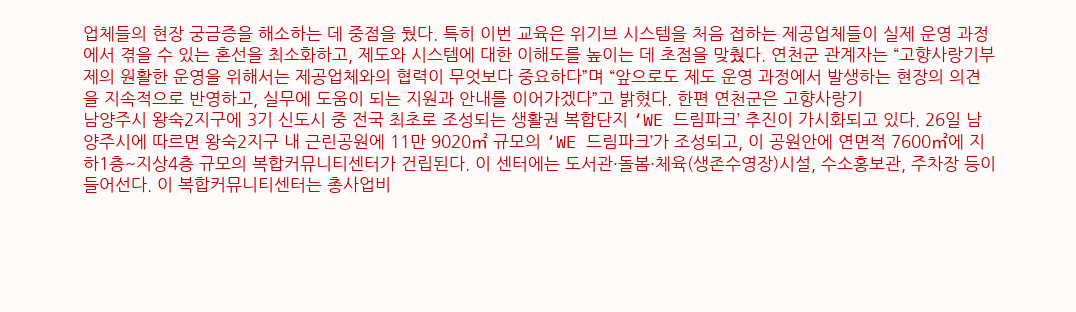업체들의 현장 궁금증을 해소하는 데 중점을 뒀다. 특히 이번 교육은 위기브 시스템을 처음 접하는 제공업체들이 실제 운영 과정에서 겪을 수 있는 혼선을 최소화하고, 제도와 시스템에 대한 이해도를 높이는 데 초점을 맞췄다. 연천군 관계자는 “고향사랑기부제의 원활한 운영을 위해서는 제공업체와의 협력이 무엇보다 중요하다”며 “앞으로도 제도 운영 과정에서 발생하는 현장의 의견을 지속적으로 반영하고, 실무에 도움이 되는 지원과 안내를 이어가겠다”고 밝혔다. 한편 연천군은 고향사랑기
남양주시 왕숙2지구에 3기 신도시 중 전국 최초로 조성되는 생활권 복합단지 ‘WE 드림파크’ 추진이 가시화되고 있다. 26일 남양주시에 따르면 왕숙2지구 내 근린공원에 11만 9020㎡ 규모의 ‘WE 드림파크’가 조성되고, 이 공원안에 연면적 7600㎡에 지하1층~지상4층 규모의 복합커뮤니티센터가 건립된다. 이 센터에는 도서관·돌봄·체육(생존수영장)시설, 수소홍보관, 주차장 등이 들어선다. 이 복합커뮤니티센터는 총사업비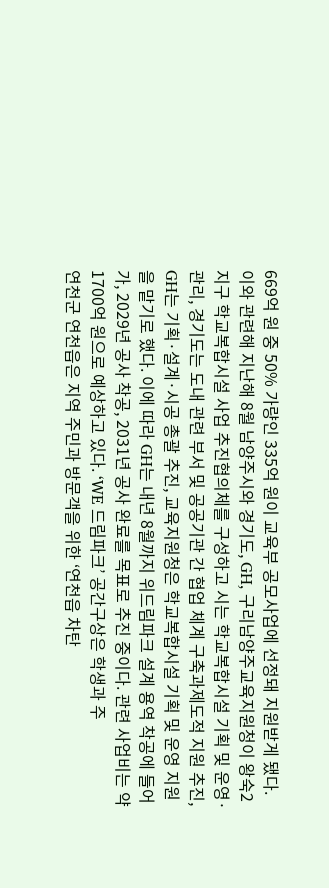669억 원 중 50% 가량인 335억 원이 교육부 공모사업에 선정돼 지원받게 됐다. 이와 관련해 지난해 8월 남양주시와 경기도, GH, 구리남양주교육지원청이 왕숙2지구 학교복합시설 사업 추진협의체를 구성하고 시는 학교복합시설 기획 및 운영·관리, 경기도는 도내 관련 부서 및 공공기관 간 협업 체계 구축과제도적 지원 추진, GH는 기획·설계·시공 총괄 추진, 교육지원청은 학교복합시설 기획 및 운영 지원을 맡기로 했다. 이에 따라 GH는 내년 8월까지 위드림파크 설계 용역 착공에 들어가, 2029년 공사 착공, 2031년 공사 완료를 목표로 추진 중이다. 관련 사업비는 약 1700억 원으로 예상하고 있다. ‘WE 드림파크’ 공간구상은 학생과 주
연천군 연천읍은 지역 주민과 방문객을 위한 ‘연천읍 차탄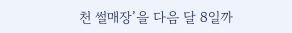천 썰매장’을 다음 달 8일까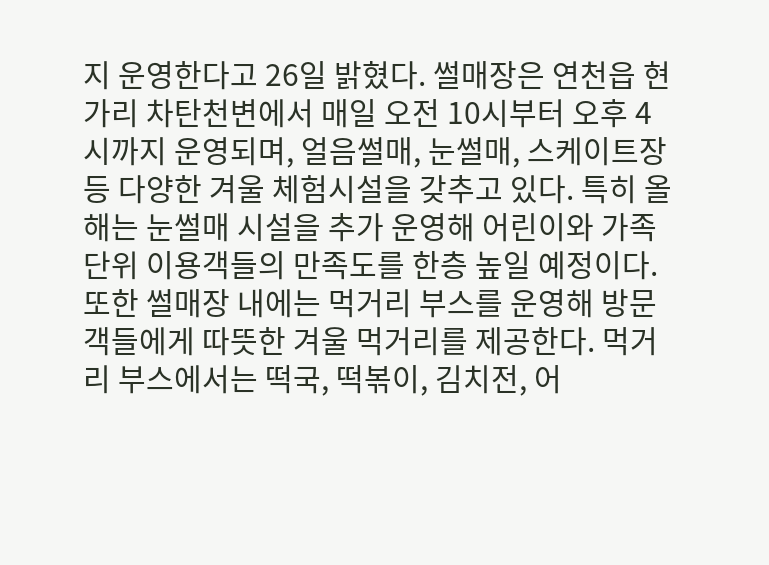지 운영한다고 26일 밝혔다. 썰매장은 연천읍 현가리 차탄천변에서 매일 오전 10시부터 오후 4시까지 운영되며, 얼음썰매, 눈썰매, 스케이트장 등 다양한 겨울 체험시설을 갖추고 있다. 특히 올해는 눈썰매 시설을 추가 운영해 어린이와 가족 단위 이용객들의 만족도를 한층 높일 예정이다. 또한 썰매장 내에는 먹거리 부스를 운영해 방문객들에게 따뜻한 겨울 먹거리를 제공한다. 먹거리 부스에서는 떡국, 떡볶이, 김치전, 어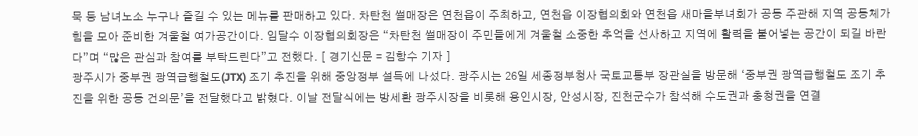묵 등 남녀노소 누구나 즐길 수 있는 메뉴를 판매하고 있다. 차탄천 썰매장은 연천읍이 주최하고, 연천읍 이장협의회와 연천읍 새마을부녀회가 공동 주관해 지역 공동체가 힘을 모아 준비한 겨울철 여가공간이다. 임달수 이장협의회장은 “차탄천 썰매장이 주민들에게 겨울철 소중한 추억을 선사하고 지역에 활력을 불어넣는 공간이 되길 바란다”며 “많은 관심과 참여를 부탁드린다”고 전했다. [ 경기신문 = 김항수 기자 ]
광주시가 중부권 광역급행철도(JTX) 조기 추진을 위해 중앙정부 설득에 나섰다. 광주시는 26일 세종정부청사 국토교통부 장관실을 방문해 ‘중부권 광역급행철도 조기 추진을 위한 공동 건의문’을 전달했다고 밝혔다. 이날 전달식에는 방세환 광주시장을 비롯해 용인시장, 안성시장, 진천군수가 참석해 수도권과 충청권을 연결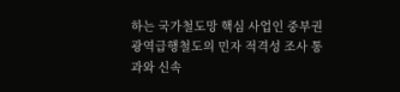하는 국가철도망 핵심 사업인 중부권 광역급행철도의 민자 적격성 조사 통과와 신속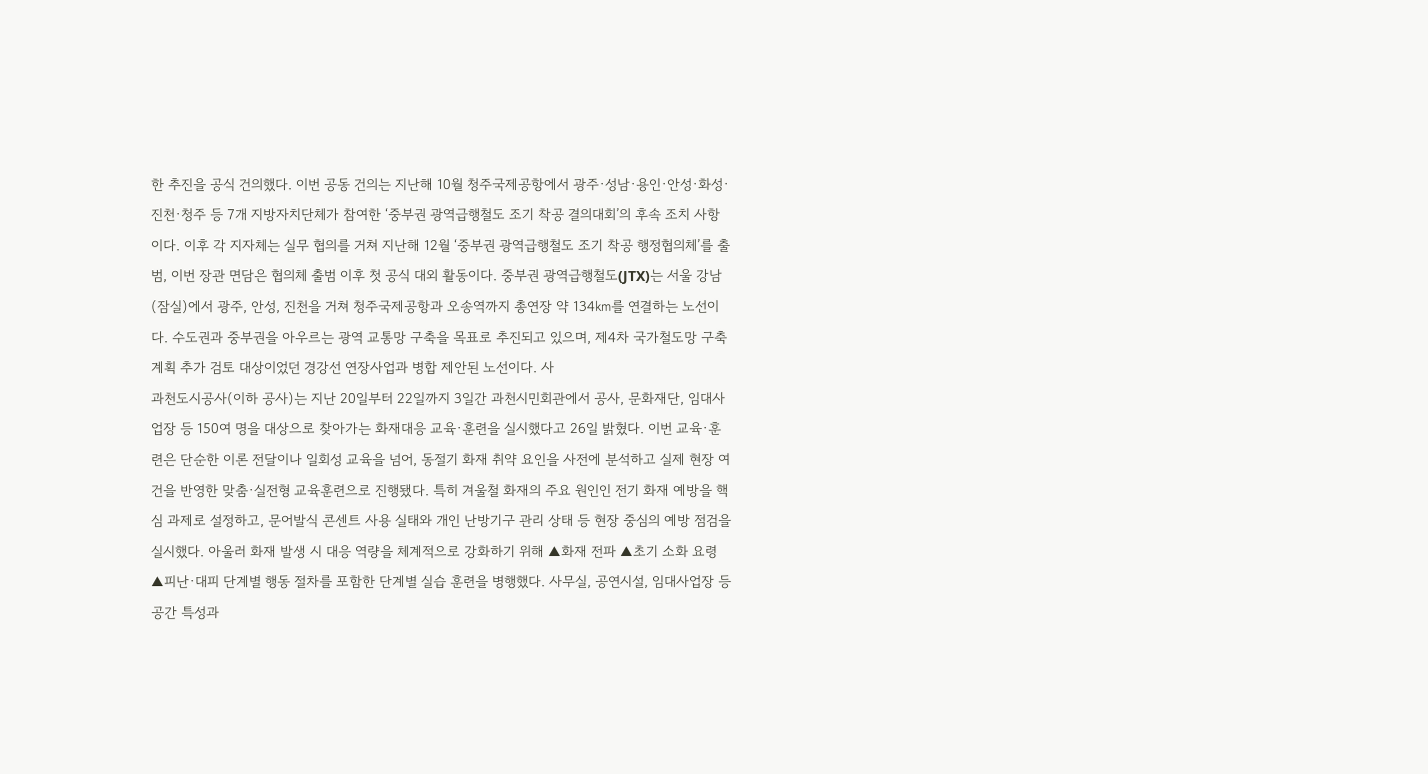한 추진을 공식 건의했다. 이번 공동 건의는 지난해 10월 청주국제공항에서 광주·성남·용인·안성·화성·진천·청주 등 7개 지방자치단체가 참여한 ‘중부권 광역급행철도 조기 착공 결의대회’의 후속 조치 사항이다. 이후 각 지자체는 실무 협의를 거쳐 지난해 12월 ‘중부권 광역급행철도 조기 착공 행정협의체’를 출범, 이번 장관 면담은 협의체 출범 이후 첫 공식 대외 활동이다. 중부권 광역급행철도(JTX)는 서울 강남(잠실)에서 광주, 안성, 진천을 거쳐 청주국제공항과 오송역까지 총연장 약 134㎞를 연결하는 노선이다. 수도권과 중부권을 아우르는 광역 교통망 구축을 목표로 추진되고 있으며, 제4차 국가철도망 구축계획 추가 검토 대상이었던 경강선 연장사업과 병합 제안된 노선이다. 사
과천도시공사(이하 공사)는 지난 20일부터 22일까지 3일간 과천시민회관에서 공사, 문화재단, 임대사업장 등 150여 명을 대상으로 찾아가는 화재대응 교육·훈련을 실시했다고 26일 밝혔다. 이번 교육·훈련은 단순한 이론 전달이나 일회성 교육을 넘어, 동절기 화재 취약 요인을 사전에 분석하고 실제 현장 여건을 반영한 맞춤·실전형 교육훈련으로 진행됐다. 특히 겨울철 화재의 주요 원인인 전기 화재 예방을 핵심 과제로 설정하고, 문어발식 콘센트 사용 실태와 개인 난방기구 관리 상태 등 현장 중심의 예방 점검을 실시했다. 아울러 화재 발생 시 대응 역량을 체계적으로 강화하기 위해 ▲화재 전파 ▲초기 소화 요령 ▲피난·대피 단계별 행동 절차를 포함한 단계별 실습 훈련을 병행했다. 사무실, 공연시설, 임대사업장 등 공간 특성과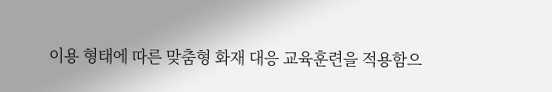이용 형태에 따른 맞춤형 화재 대응 교육훈련을 적용함으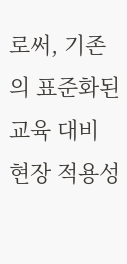로써, 기존의 표준화된 교육 대비 현장 적용성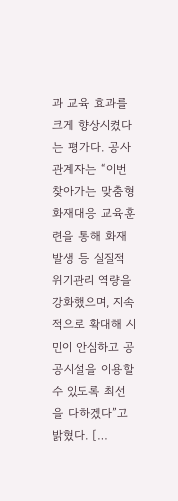과 교육 효과를 크게 향상시켰다는 평가다. 공사 관계자는 “이번 찾아가는 맞춤형 화재대응 교육훈련을 통해 화재 발생 등 실질적 위기관리 역량을 강화했으며, 지속적으로 확대해 시민이 안심하고 공공시설을 이용할 수 있도록 최선을 다하겠다”고 밝혔다. […